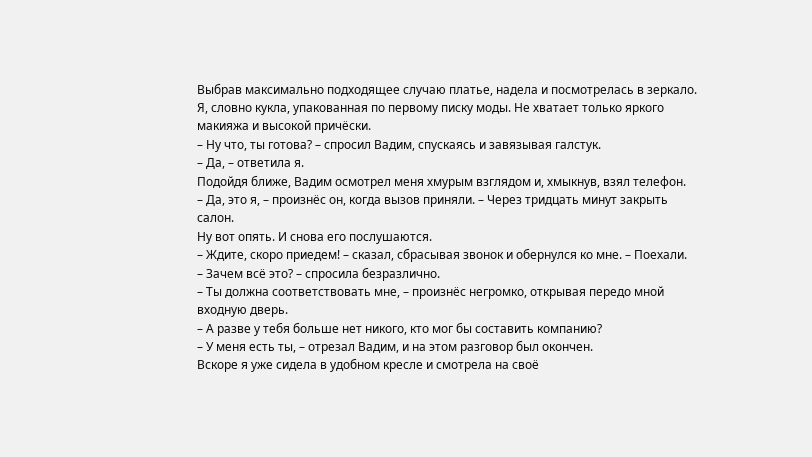Выбрав максимально подходящее случаю платье, надела и посмотрелась в зеркало.
Я, словно кукла, упакованная по первому писку моды. Не хватает только яркого макияжа и высокой причёски.
– Ну что, ты готова? – спросил Вадим, спускаясь и завязывая галстук.
– Да, – ответила я.
Подойдя ближе, Вадим осмотрел меня хмурым взглядом и, хмыкнув, взял телефон.
– Да, это я, – произнёс он, когда вызов приняли. – Через тридцать минут закрыть салон.
Ну вот опять. И снова его послушаются.
– Ждите, скоро приедем! – сказал, сбрасывая звонок и обернулся ко мне. – Поехали.
– Зачем всё это? – спросила безразлично.
– Ты должна соответствовать мне, – произнёс негромко, открывая передо мной входную дверь.
– А разве у тебя больше нет никого, кто мог бы составить компанию?
– У меня есть ты, – отрезал Вадим, и на этом разговор был окончен.
Вскоре я уже сидела в удобном кресле и смотрела на своё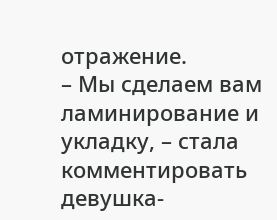отражение.
– Мы сделаем вам ламинирование и укладку, – стала комментировать девушка-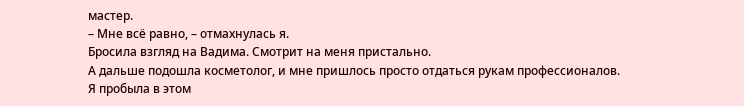мастер.
– Мне всё равно, – отмахнулась я.
Бросила взгляд на Вадима. Смотрит на меня пристально.
А дальше подошла косметолог, и мне пришлось просто отдаться рукам профессионалов.
Я пробыла в этом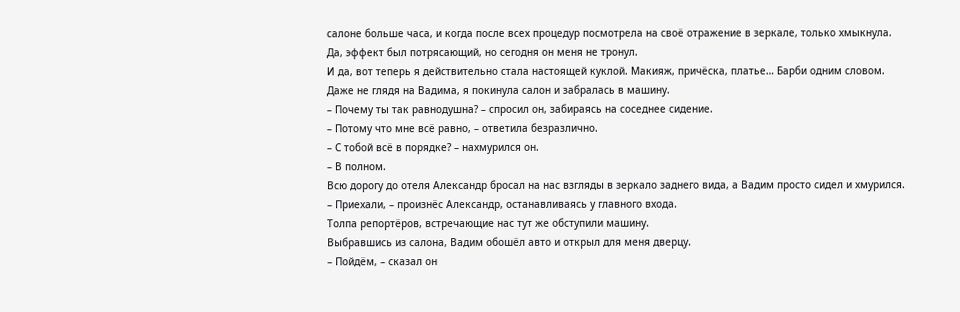салоне больше часа, и когда после всех процедур посмотрела на своё отражение в зеркале, только хмыкнула.
Да, эффект был потрясающий, но сегодня он меня не тронул.
И да, вот теперь я действительно стала настоящей куклой. Макияж, причёска, платье… Барби одним словом.
Даже не глядя на Вадима, я покинула салон и забралась в машину.
– Почему ты так равнодушна? – спросил он, забираясь на соседнее сидение.
– Потому что мне всё равно, – ответила безразлично.
– С тобой всё в порядке? – нахмурился он.
– В полном.
Всю дорогу до отеля Александр бросал на нас взгляды в зеркало заднего вида, а Вадим просто сидел и хмурился.
– Приехали, – произнёс Александр, останавливаясь у главного входа.
Толпа репортёров, встречающие нас тут же обступили машину.
Выбравшись из салона, Вадим обошёл авто и открыл для меня дверцу.
– Пойдём, – сказал он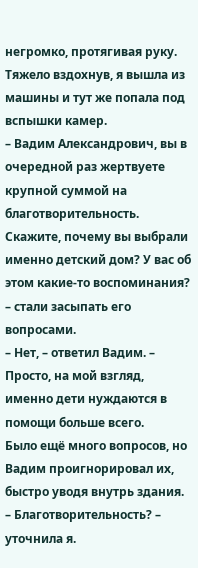негромко, протягивая руку.
Тяжело вздохнув, я вышла из машины и тут же попала под вспышки камер.
– Вадим Александрович, вы в очередной раз жертвуете крупной суммой на благотворительность. Скажите, почему вы выбрали именно детский дом? У вас об этом какие-то воспоминания? – стали засыпать его вопросами.
– Нет, – ответил Вадим. – Просто, на мой взгляд, именно дети нуждаются в помощи больше всего.
Было ещё много вопросов, но Вадим проигнорировал их, быстро уводя внутрь здания.
– Благотворительность? – уточнила я.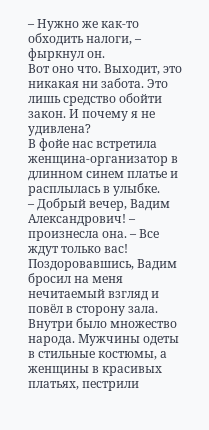– Нужно же как-то обходить налоги, – фыркнул он.
Вот оно что. Выходит, это никакая ни забота. Это лишь средство обойти закон. И почему я не удивлена?
В фойе нас встретила женщина-организатор в длинном синем платье и расплылась в улыбке.
– Добрый вечер, Вадим Александрович! – произнесла она. – Все ждут только вас!
Поздоровавшись, Вадим бросил на меня нечитаемый взгляд и повёл в сторону зала.
Внутри было множество народа. Мужчины одеты в стильные костюмы, а женщины в красивых платьях, пестрили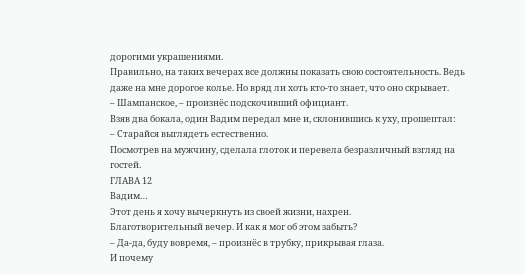дорогими украшениями.
Правильно, на таких вечерах все должны показать свою состоятельность. Ведь даже на мне дорогое колье. Но вряд ли хоть кто-то знает, что оно скрывает.
– Шампанское, – произнёс подскочивший официант.
Взяв два бокала, один Вадим передал мне и, склонившись к уху, прошептал:
– Старайся выглядеть естественно.
Посмотрев на мужчину, сделала глоток и перевела безразличный взгляд на гостей.
ГЛАВА 12
Вадим…
Этот день я хочу вычеркнуть из своей жизни, нахрен.
Благотворительный вечер. И как я мог об этом забыть?
– Да-да, буду вовремя, – произнёс в трубку, прикрывая глаза.
И почему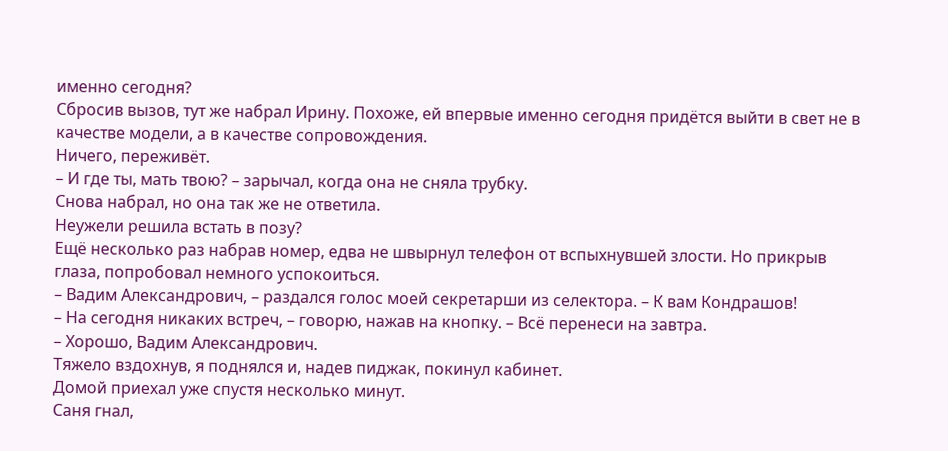именно сегодня?
Сбросив вызов, тут же набрал Ирину. Похоже, ей впервые именно сегодня придётся выйти в свет не в качестве модели, а в качестве сопровождения.
Ничего, переживёт.
– И где ты, мать твою? – зарычал, когда она не сняла трубку.
Снова набрал, но она так же не ответила.
Неужели решила встать в позу?
Ещё несколько раз набрав номер, едва не швырнул телефон от вспыхнувшей злости. Но прикрыв глаза, попробовал немного успокоиться.
– Вадим Александрович, – раздался голос моей секретарши из селектора. – К вам Кондрашов!
– На сегодня никаких встреч, – говорю, нажав на кнопку. – Всё перенеси на завтра.
– Хорошо, Вадим Александрович.
Тяжело вздохнув, я поднялся и, надев пиджак, покинул кабинет.
Домой приехал уже спустя несколько минут.
Саня гнал,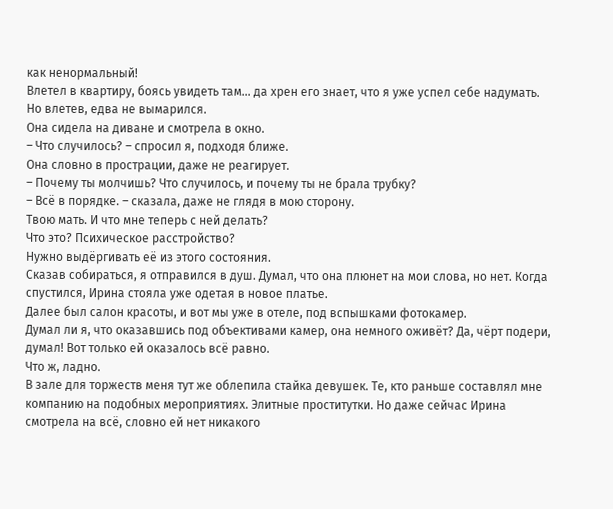как ненормальный!
Влетел в квартиру, боясь увидеть там… да хрен его знает, что я уже успел себе надумать. Но влетев, едва не вымарился.
Она сидела на диване и смотрела в окно.
– Что случилось? – спросил я, подходя ближе.
Она словно в прострации, даже не реагирует.
– Почему ты молчишь? Что случилось, и почему ты не брала трубку?
– Всё в порядке. – сказала, даже не глядя в мою сторону.
Твою мать. И что мне теперь с ней делать?
Что это? Психическое расстройство?
Нужно выдёргивать её из этого состояния.
Сказав собираться, я отправился в душ. Думал, что она плюнет на мои слова, но нет. Когда спустился, Ирина стояла уже одетая в новое платье.
Далее был салон красоты, и вот мы уже в отеле, под вспышками фотокамер.
Думал ли я, что оказавшись под объективами камер, она немного оживёт? Да, чёрт подери, думал! Вот только ей оказалось всё равно.
Что ж, ладно.
В зале для торжеств меня тут же облепила стайка девушек. Те, кто раньше составлял мне компанию на подобных мероприятиях. Элитные проститутки. Но даже сейчас Ирина смотрела на всё, словно ей нет никакого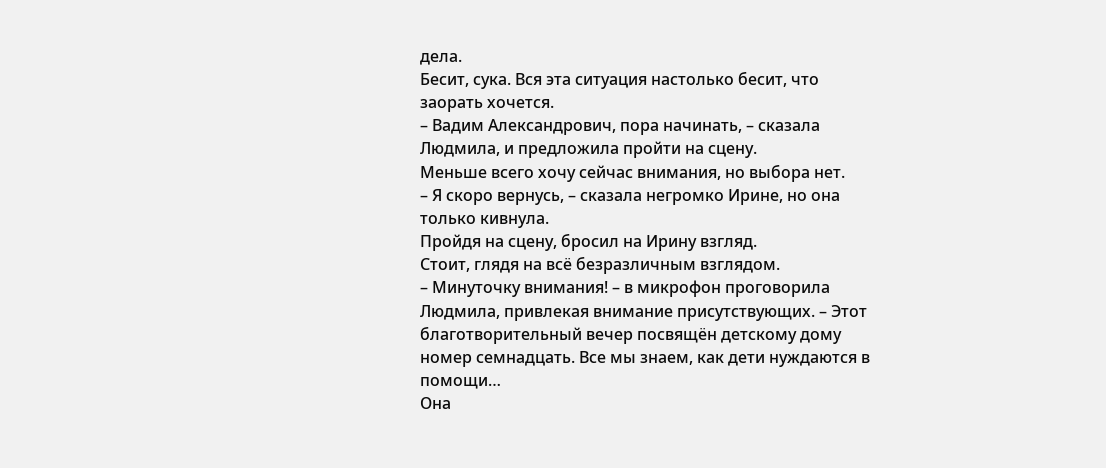дела.
Бесит, сука. Вся эта ситуация настолько бесит, что заорать хочется.
– Вадим Александрович, пора начинать, – сказала Людмила, и предложила пройти на сцену.
Меньше всего хочу сейчас внимания, но выбора нет.
– Я скоро вернусь, – сказала негромко Ирине, но она только кивнула.
Пройдя на сцену, бросил на Ирину взгляд.
Стоит, глядя на всё безразличным взглядом.
– Минуточку внимания! – в микрофон проговорила Людмила, привлекая внимание присутствующих. – Этот благотворительный вечер посвящён детскому дому номер семнадцать. Все мы знаем, как дети нуждаются в помощи…
Она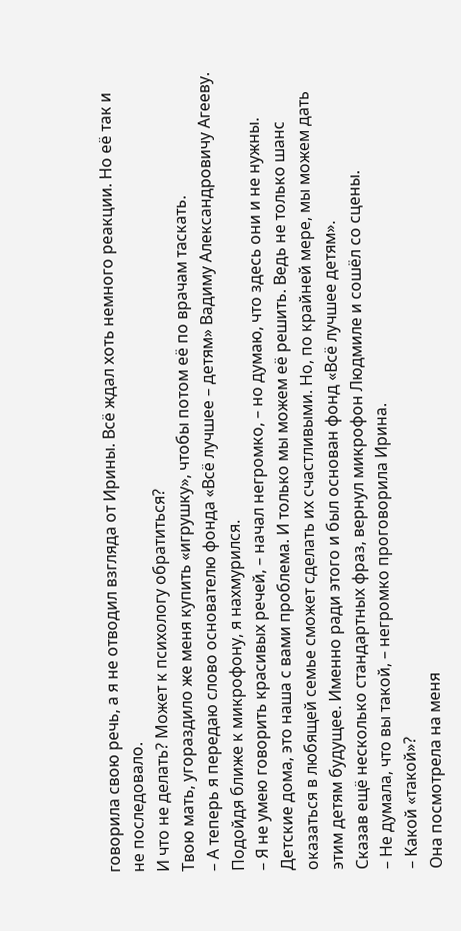говорила свою речь, а я не отводил взгляда от Ирины. Всё ждал хоть немного реакции. Но её так и не последовало.
И что не делать? Может к психологу обратиться?
Твою мать, угораздило же меня купить «игрушку», чтобы потом её по врачам таскать.
– А теперь я передаю слово основателю фонда «Всё лучшее – детям» Вадиму Александровичу Агееву.
Подойдя ближе к микрофону, я нахмурился.
– Я не умею говорить красивых речей, – начал негромко, – но думаю, что здесь они и не нужны. Детские дома, это наша с вами проблема. И только мы можем её решить. Ведь не только шанс оказаться в любящей семье сможет сделать их счастливыми. Но, по крайней мере, мы можем дать этим детям будущее. Именно ради этого и был основан фонд «Всё лучшее детям».
Сказав ещё несколько стандартных фраз, вернул микрофон Людмиле и сошёл со сцены.
– Не думала, что вы такой, – негромко проговорила Ирина.
– Какой «такой»?
Она посмотрела на меня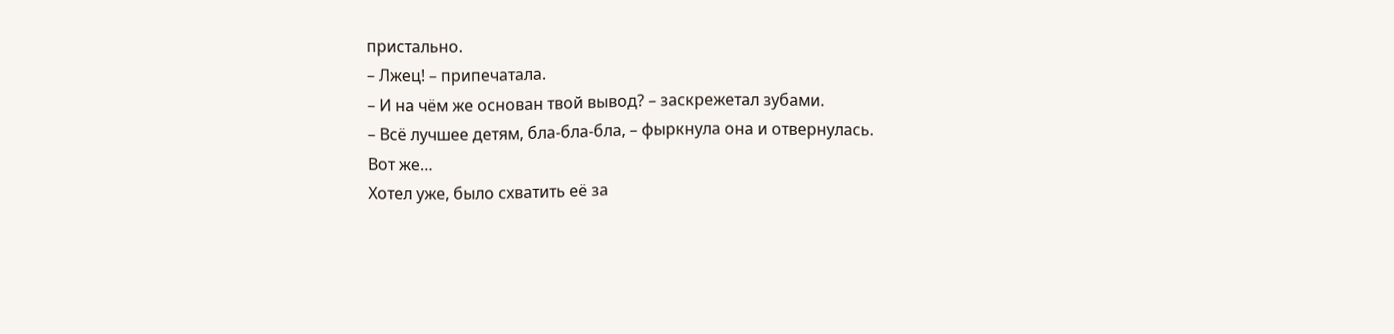пристально.
– Лжец! – припечатала.
– И на чём же основан твой вывод? – заскрежетал зубами.
– Всё лучшее детям, бла-бла-бла, – фыркнула она и отвернулась.
Вот же…
Хотел уже, было схватить её за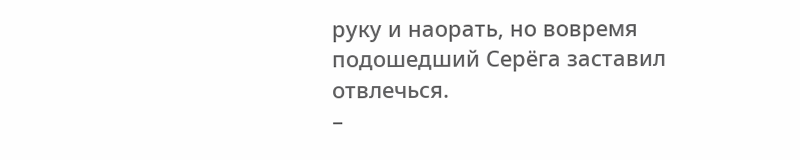руку и наорать, но вовремя подошедший Серёга заставил отвлечься.
–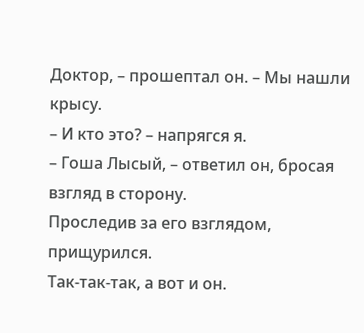Доктор, – прошептал он. – Мы нашли крысу.
– И кто это? – напрягся я.
– Гоша Лысый, – ответил он, бросая взгляд в сторону.
Проследив за его взглядом, прищурился.
Так-так-так, а вот и он.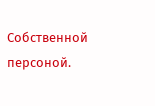Собственной персоной.